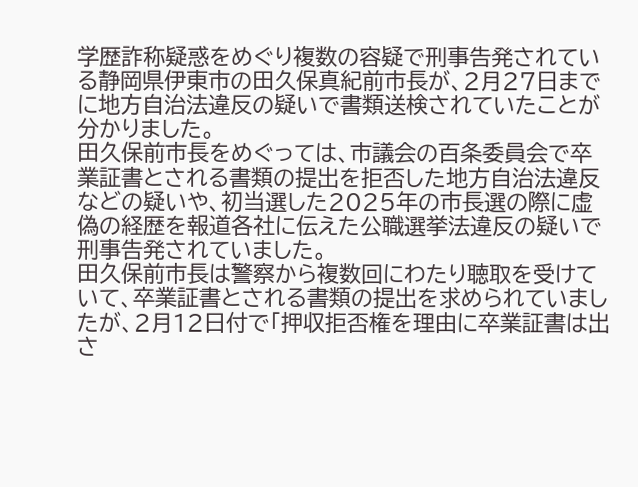学歴詐称疑惑をめぐり複数の容疑で刑事告発されている静岡県伊東市の田久保真紀前市長が、2月27日までに地方自治法違反の疑いで書類送検されていたことが分かりました。
田久保前市長をめぐっては、市議会の百条委員会で卒業証書とされる書類の提出を拒否した地方自治法違反などの疑いや、初当選した2025年の市長選の際に虚偽の経歴を報道各社に伝えた公職選挙法違反の疑いで刑事告発されていました。
田久保前市長は警察から複数回にわたり聴取を受けていて、卒業証書とされる書類の提出を求められていましたが、2月12日付で「押収拒否権を理由に卒業証書は出さ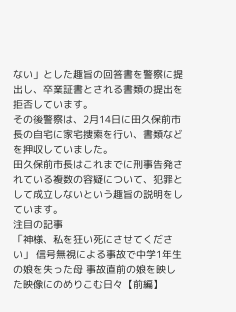ない」とした趣旨の回答書を警察に提出し、卒業証書とされる書類の提出を拒否しています。
その後警察は、2月14日に田久保前市長の自宅に家宅捜索を行い、書類などを押収していました。
田久保前市長はこれまでに刑事告発されている複数の容疑について、犯罪として成立しないという趣旨の説明をしています。
注目の記事
「神様、私を狂い死にさせてください」 信号無視による事故で中学1年生の娘を失った母 事故直前の娘を映した映像にのめりこむ日々【前編】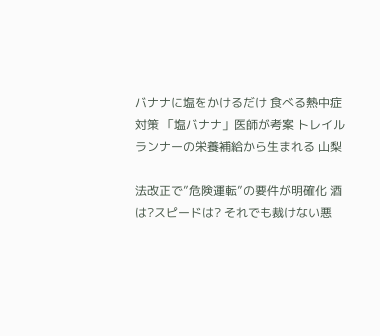バナナに塩をかけるだけ 食べる熱中症対策 「塩バナナ」医師が考案 トレイルランナーの栄養補給から生まれる 山梨

法改正で”危険運転”の要件が明確化 酒は?スピードは? それでも裁けない悪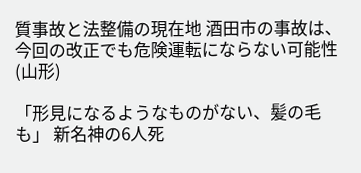質事故と法整備の現在地 酒田市の事故は、今回の改正でも危険運転にならない可能性(山形)

「形見になるようなものがない、髪の毛も」 新名神の6人死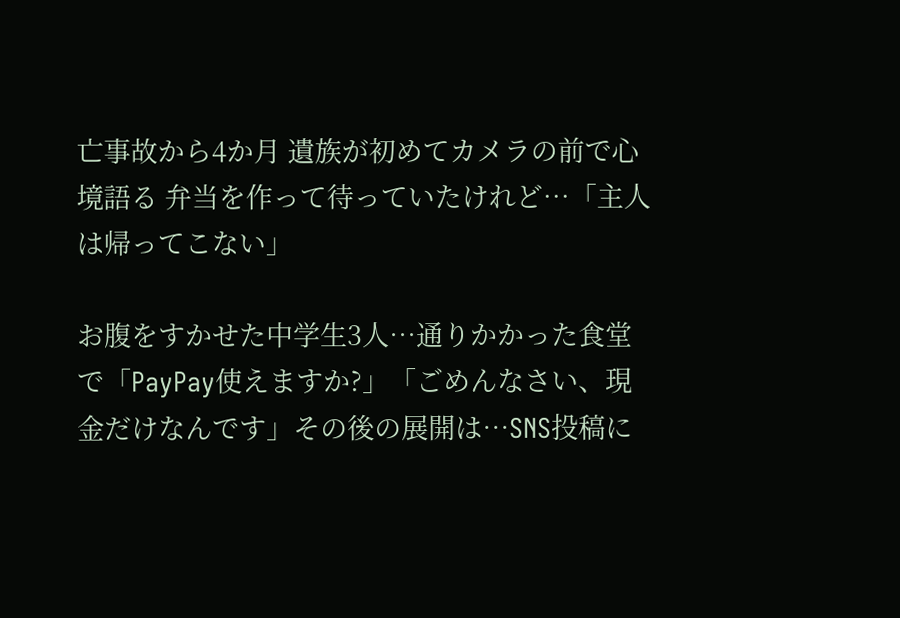亡事故から4か月 遺族が初めてカメラの前で心境語る 弁当を作って待っていたけれど…「主人は帰ってこない」

お腹をすかせた中学生3人…通りかかった食堂で「PayPay使えますか?」「ごめんなさい、現金だけなんです」その後の展開は…SNS投稿に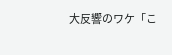大反響のワケ「こ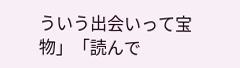ういう出会いって宝物」「読んで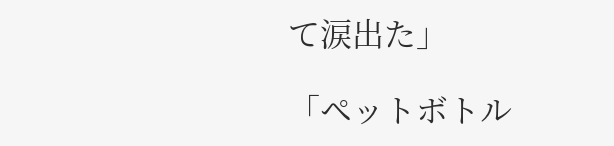て涙出た」

「ペットボトル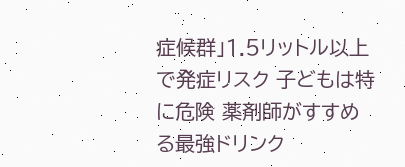症候群」1.5リットル以上で発症リスク 子どもは特に危険 薬剤師がすすめる最強ドリンク